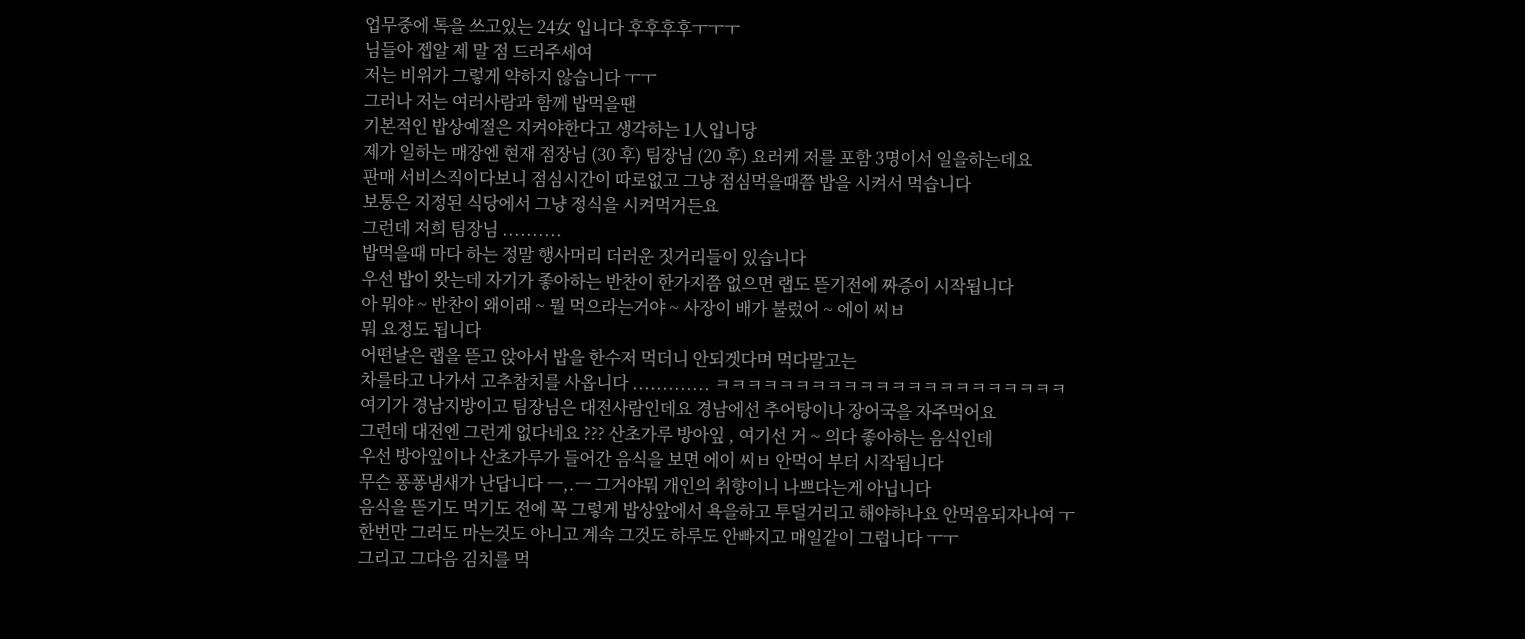업무중에 톡을 쓰고있는 24女 입니다 후후후후ㅜㅜㅜ
님들아 젭알 제 말 점 드러주세여
저는 비위가 그렇게 약하지 않습니다 ㅜㅜ
그러나 저는 여러사람과 함께 밥먹을땐
기본적인 밥상예절은 지켜야한다고 생각하는 1人입니당
제가 일하는 매장엔 현재 점장님 (30 후) 팀장님 (20 후) 요러케 저를 포함 3명이서 일을하는데요
판매 서비스직이다보니 점심시간이 따로없고 그냥 점심먹을때쯤 밥을 시켜서 먹습니다
보통은 지정된 식당에서 그냥 정식을 시켜먹거든요
그런데 저희 팀장님 ..........
밥먹을때 마다 하는 정말 행사머리 더러운 짓거리들이 있습니다
우선 밥이 왓는데 자기가 좋아하는 반찬이 한가지쯤 없으면 랩도 뜯기전에 짜증이 시작됩니다
아 뭐야 ~ 반찬이 왜이래 ~ 뭘 먹으라는거야 ~ 사장이 배가 불렀어 ~ 에이 씨ㅂ
뭐 요정도 됩니다
어떤날은 랩을 뜯고 앉아서 밥을 한수저 먹더니 안되겟다며 먹다말고는
차를타고 나가서 고추참치를 사옵니다 ............. ㅋㅋㅋㅋㅋㅋㅋㅋㅋㅋㅋㅋㅋㅋㅋㅋㅋㅋㅋㅋㅋㅋ
여기가 경남지방이고 팀장님은 대전사람인데요 경남에선 추어탕이나 장어국을 자주먹어요
그런데 대전엔 그런게 없다네요 ??? 산초가루 방아잎 , 여기선 거 ~ 의다 좋아하는 음식인데
우선 방아잎이나 산초가루가 들어간 음식을 보면 에이 씨ㅂ 안먹어 부터 시작됩니다
무슨 퐁퐁냄새가 난답니다 ㅡ,.ㅡ 그거야뭐 개인의 취향이니 나쁘다는게 아닙니다
음식을 뜯기도 먹기도 전에 꼭 그렇게 밥상앞에서 욕을하고 투덜거리고 해야하나요 안먹음되자나여 ㅜ
한번만 그러도 마는것도 아니고 계속 그것도 하루도 안빠지고 매일같이 그럽니다 ㅜㅜ
그리고 그다음 김치를 먹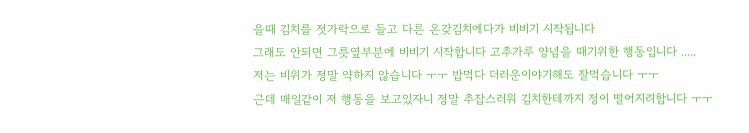을때 김치를 젓가락으로 들고 다른 온갖김치에다가 비비기 시작됩니다
그래도 안되면 그릇옆부분에 비비기 시작합니다 고추가루 양념을 때기위한 행동입니다 .....
저는 비위가 정말 약하지 않습니다 ㅜㅜ 밥먹다 더러운이야기해도 잘먹습니다 ㅜㅜ
근데 매일같이 저 행동을 보고있자니 정말 추잡스러워 김치한테까지 정이 떨어지려합니다 ㅜㅜ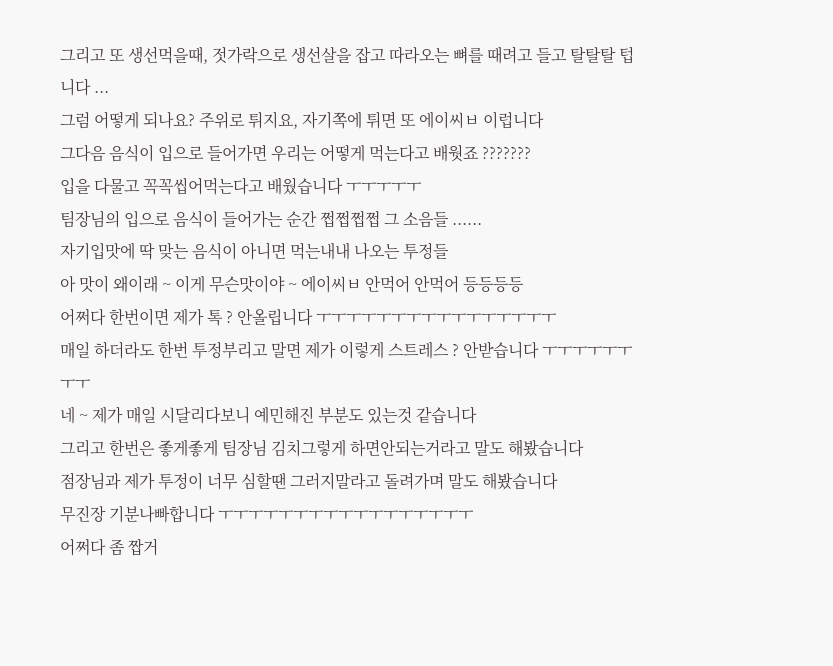그리고 또 생선먹을때, 젓가락으로 생선살을 잡고 따라오는 뼈를 때려고 들고 탈탈탈 텁니다 ...
그럼 어떻게 되나요? 주위로 튀지요, 자기쪽에 튀면 또 에이씨ㅂ 이럽니다
그다음 음식이 입으로 들어가면 우리는 어떻게 먹는다고 배웟죠 ???????
입을 다물고 꼭꼭씹어먹는다고 배웠습니다 ㅜㅜㅜㅜㅜ
팀장님의 입으로 음식이 들어가는 순간 쩝쩝쩝쩝 그 소음들 ......
자기입맛에 딱 맞는 음식이 아니면 먹는내내 나오는 투정들
아 맛이 왜이래 ~ 이게 무슨맛이야 ~ 에이씨ㅂ 안먹어 안먹어 등등등등
어쩌다 한번이면 제가 톡 ? 안올립니다 ㅜㅜㅜㅜㅜㅜㅜㅜㅜㅜㅜㅜㅜㅜㅜㅜ
매일 하더라도 한번 투정부리고 말면 제가 이렇게 스트레스 ? 안받습니다 ㅜㅜㅜㅜㅜㅜㅜㅜ
네 ~ 제가 매일 시달리다보니 예민해진 부분도 있는것 같습니다
그리고 한번은 좋게좋게 팀장님 김치그렇게 하면안되는거라고 말도 해봤습니다
점장님과 제가 투정이 너무 심할땐 그러지말라고 돌려가며 말도 해봤습니다
무진장 기분나빠합니다 ㅜㅜㅜㅜㅜㅜㅜㅜㅜㅜㅜㅜㅜㅜㅜㅜㅜ
어쩌다 좀 짭거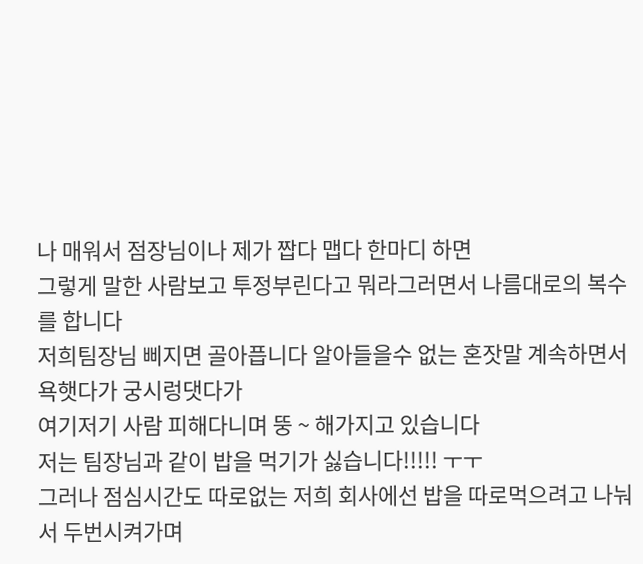나 매워서 점장님이나 제가 짭다 맵다 한마디 하면
그렇게 말한 사람보고 투정부린다고 뭐라그러면서 나름대로의 복수를 합니다
저희팀장님 삐지면 골아픕니다 알아들을수 없는 혼잣말 계속하면서 욕햇다가 궁시렁댓다가
여기저기 사람 피해다니며 뚱 ~ 해가지고 있습니다
저는 팀장님과 같이 밥을 먹기가 싫습니다!!!!! ㅜㅜ
그러나 점심시간도 따로없는 저희 회사에선 밥을 따로먹으려고 나눠서 두번시켜가며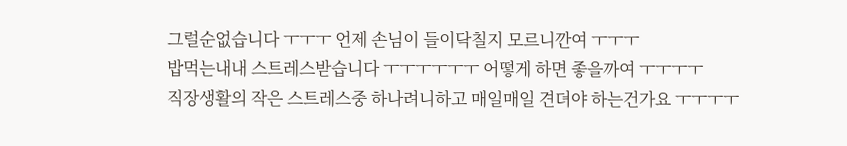그럴순없습니다 ㅜㅜㅜ 언제 손님이 들이닥칠지 모르니깐여 ㅜㅜㅜ
밥먹는내내 스트레스받습니다 ㅜㅜㅜㅜㅜㅜ 어떻게 하면 좋을까여 ㅜㅜㅜㅜ
직장생활의 작은 스트레스중 하나려니하고 매일매일 견뎌야 하는건가요 ㅜㅜㅜㅜ